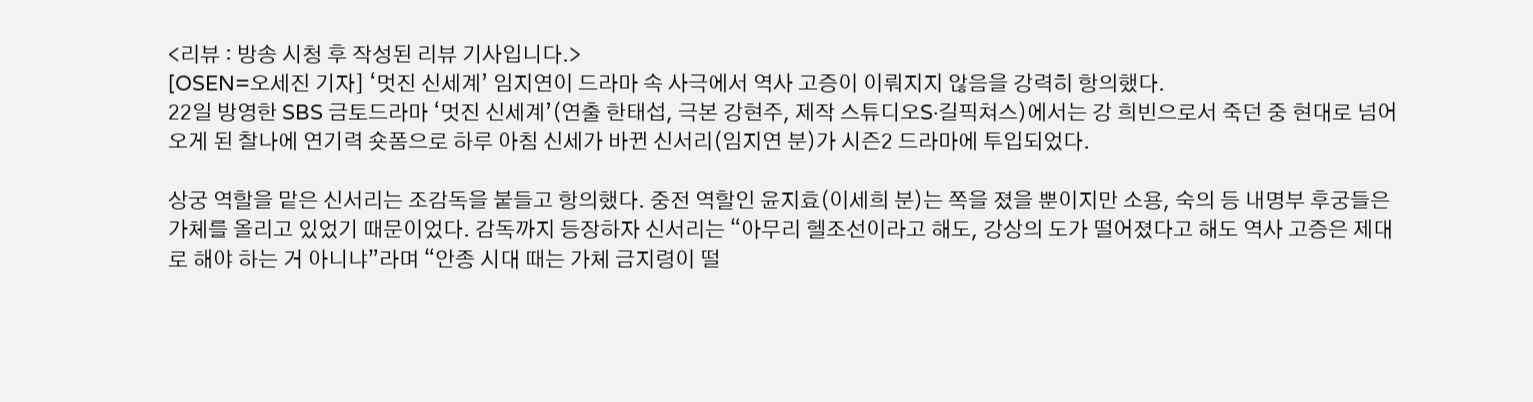<리뷰 : 방송 시청 후 작성된 리뷰 기사입니다.>
[OSEN=오세진 기자] ‘멋진 신세계’ 임지연이 드라마 속 사극에서 역사 고증이 이뤄지지 않음을 강력히 항의했다.
22일 방영한 SBS 금토드라마 ‘멋진 신세계’(연출 한태섭, 극본 강현주, 제작 스튜디오S·길픽쳐스)에서는 강 희빈으로서 죽던 중 현대로 넘어오게 된 찰나에 연기력 숏폼으로 하루 아침 신세가 바뀐 신서리(임지연 분)가 시즌2 드라마에 투입되었다.

상궁 역할을 맡은 신서리는 조감독을 붙들고 항의했다. 중전 역할인 윤지효(이세희 분)는 쪽을 졌을 뿐이지만 소용, 숙의 등 내명부 후궁들은 가체를 올리고 있었기 때문이었다. 감독까지 등장하자 신서리는 “아무리 헬조선이라고 해도, 강상의 도가 떨어졌다고 해도 역사 고증은 제대로 해야 하는 거 아니냐”라며 “안종 시대 때는 가체 금지령이 떨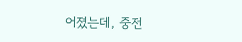어졌는데, 중전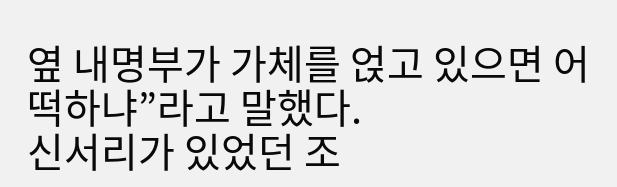옆 내명부가 가체를 얹고 있으면 어떡하냐”라고 말했다.
신서리가 있었던 조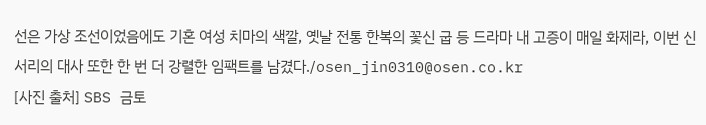선은 가상 조선이었음에도 기혼 여성 치마의 색깔, 옛날 전통 한복의 꽃신 굽 등 드라마 내 고증이 매일 화제라, 이번 신서리의 대사 또한 한 번 더 강렬한 임팩트를 남겼다./osen_jin0310@osen.co.kr
[사진 출처] SBS 금토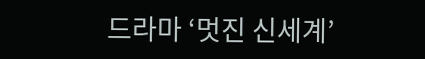드라마 ‘멋진 신세계’